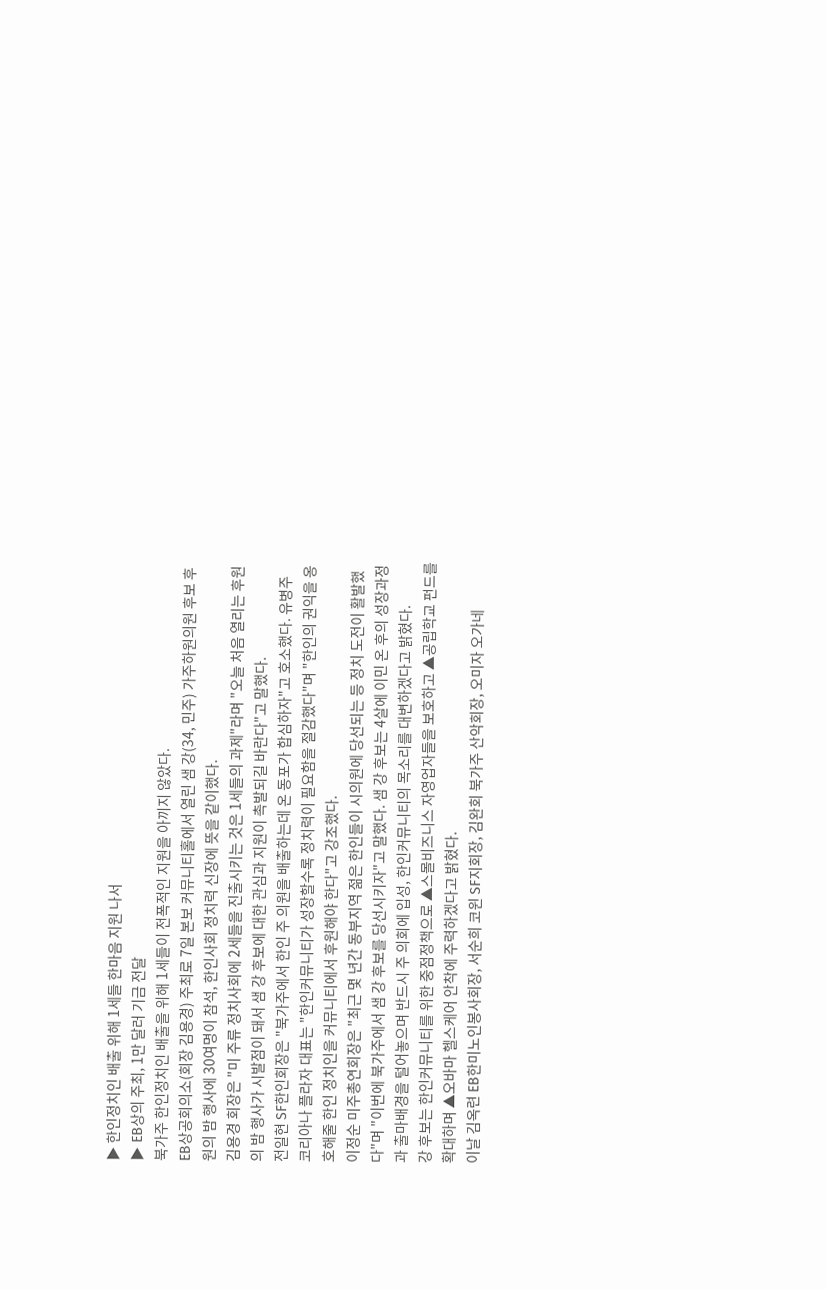▶ 한인정치인 배출 위해 1세들 한마음 지원 나서
▶ EB상의 주최, 1만 달러 기금 전달
북가주 한인정치인 배출을 위해 1세들이 전폭적인 지원을 아끼지 않았다.
EB상공회의소(회장 김용경) 주최로 7일 본보 커뮤니티홀에서 열린 샘 강(34, 민주) 가주하원의원 후보 후원의 밤 행사에 30여명이 참석, 한인사회 정치력 신장에 뜻을 같이했다.
김용경 회장은 "미 주류 정치사회에 2세들을 진출시키는 것은 1세들의 과제"라며 "오늘 처음 열리는 후원의 밤 행사가 시발점이 돼서 샘 강 후보에 대한 관심과 지원이 촉발되길 바란다"고 말했다.
전일현 SF한인회장은 "북가주에서 한인 주 의원을 배출하는데 온 동포가 합심하자"고 호소했다. 유병주 코리아나 플라자 대표는 "한인커뮤니티가 성장할수록 정치력이 필요함을 절감했다"며 "한인의 권익을 옹호해줄 한인 정치인을 커뮤니티에서 후원해야 한다"고 강조했다.
이정순 미주총연회장은 "최근 몇 년간 동부지역 젊은 한인들이 시의원에 당선되는 등 정치 도전이 활발했다"며 "이번에 북가주에서 샘 강 후보를 당선시키자"고 말했다. 샘 강 후보는 4살에 이민 온 후의 성장과정과 출마배경을 털어놓으며 반드시 주 의회에 입성, 한인커뮤니티의 목소리를 대변하겠다고 밝혔다.
강 후보는 한인커뮤니티를 위한 중점정책으로 ▲스몰비즈니스 자영업자들을 보호하고 ▲공립학교 펀드를 확대하며 ▲오바마 헬스케어 안착에 주력하겠다고 밝혔다.
이날 김옥련 EB한미노인봉사회장, 서순희 코윈 SF지회장, 김완회 북가주 산악회장, 오미자 오가네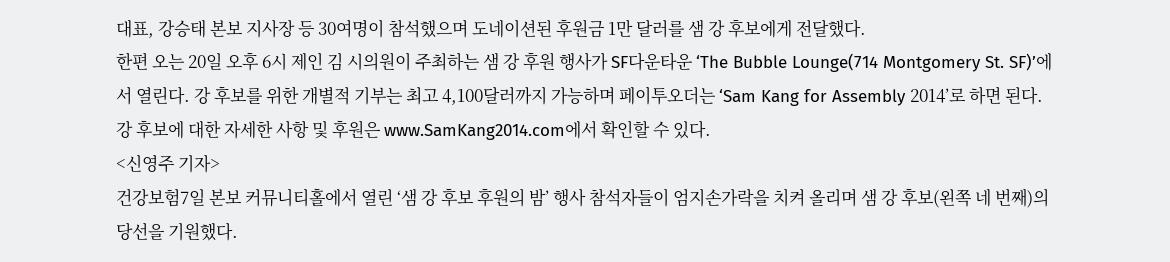대표, 강승태 본보 지사장 등 30여명이 참석했으며 도네이션된 후원금 1만 달러를 샘 강 후보에게 전달했다.
한편 오는 20일 오후 6시 제인 김 시의원이 주최하는 샘 강 후원 행사가 SF다운타운 ‘The Bubble Lounge(714 Montgomery St. SF)’에서 열린다. 강 후보를 위한 개별적 기부는 최고 4,100달러까지 가능하며 페이투오더는 ‘Sam Kang for Assembly 2014’로 하면 된다. 강 후보에 대한 자세한 사항 및 후원은 www.SamKang2014.com에서 확인할 수 있다.
<신영주 기자>
건강보험7일 본보 커뮤니티홀에서 열린 ‘샘 강 후보 후원의 밤’ 행사 참석자들이 엄지손가락을 치켜 올리며 샘 강 후보(왼쪽 네 번째)의 당선을 기원했다.